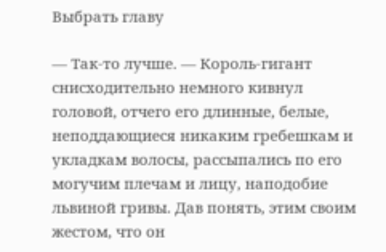Выбрать главу

— Так-то лучше. — Король-гигант снисходительно немного кивнул головой, отчего его длинные, белые, неподдающиеся никаким гребешкам и укладкам волосы, рассыпались по его могучим плечам и лицу, наподобие львиной гривы. Дав понять, этим своим жестом, что он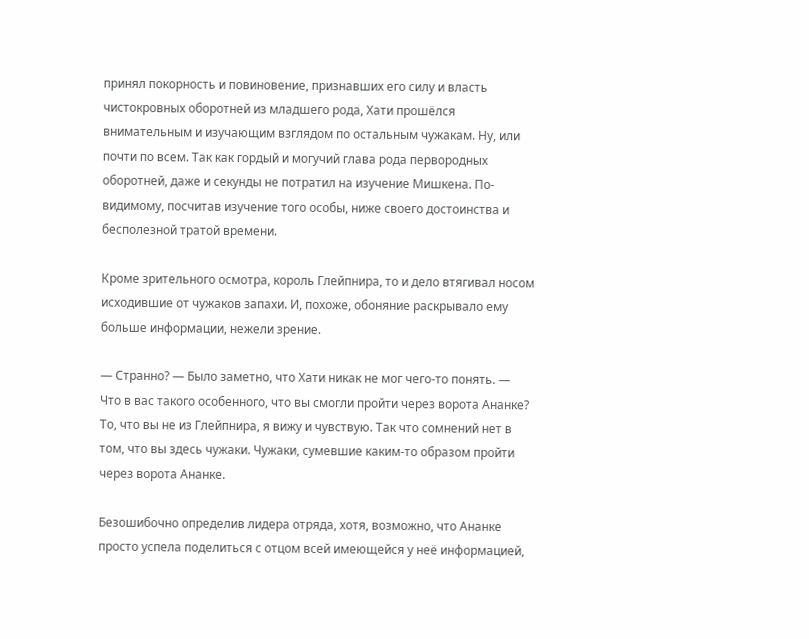принял покорность и повиновение, признавших его силу и власть чистокровных оборотней из младшего рода, Хати прошёлся внимательным и изучающим взглядом по остальным чужакам. Ну, или почти по всем. Так как гордый и могучий глава рода первородных оборотней, даже и секунды не потратил на изучение Мишкена. По-видимому, посчитав изучение того особы, ниже своего достоинства и бесполезной тратой времени.

Кроме зрительного осмотра, король Глейпнира, то и дело втягивал носом исходившие от чужаков запахи. И, похоже, обоняние раскрывало ему больше информации, нежели зрение.

— Странно? — Было заметно, что Хати никак не мог чего-то понять. — Что в вас такого особенного, что вы смогли пройти через ворота Ананке? То, что вы не из Глейпнира, я вижу и чувствую. Так что сомнений нет в том, что вы здесь чужаки. Чужаки, сумевшие каким-то образом пройти через ворота Ананке.

Безошибочно определив лидера отряда, хотя, возможно, что Ананке просто успела поделиться с отцом всей имеющейся у неё информацией,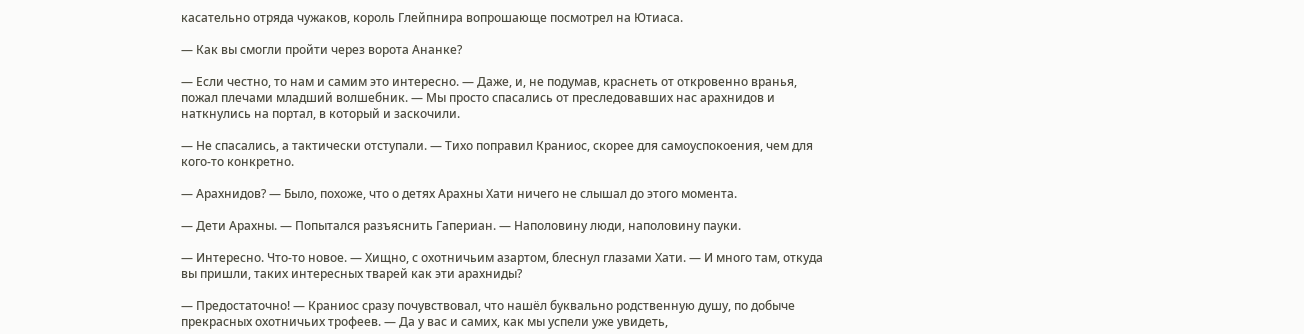касательно отряда чужаков, король Глейпнира вопрошающе посмотрел на Ютиаса.

— Как вы смогли пройти через ворота Ананке?

— Если честно, то нам и самим это интересно. — Даже, и, не подумав, краснеть от откровенно вранья, пожал плечами младший волшебник. — Мы просто спасались от преследовавших нас арахнидов и наткнулись на портал, в который и заскочили.

— Не спасались, а тактически отступали. — Тихо поправил Краниос, скорее для самоуспокоения, чем для кого-то конкретно.

— Арахнидов? — Было, похоже, что о детях Арахны Хати ничего не слышал до этого момента.

— Дети Арахны. — Попытался разъяснить Гапериан. — Наполовину люди, наполовину пауки.

— Интересно. Что-то новое. — Хищно, с охотничьим азартом, блеснул глазами Хати. — И много там, откуда вы пришли, таких интересных тварей как эти арахниды?

— Предостаточно! — Краниос сразу почувствовал, что нашёл буквально родственную душу, по добыче прекрасных охотничьих трофеев. — Да у вас и самих, как мы успели уже увидеть,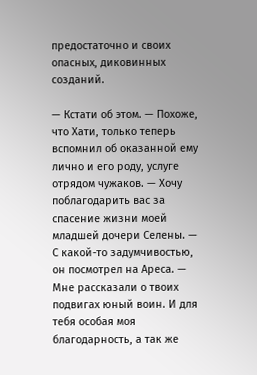предостаточно и своих опасных, диковинных созданий.

— Кстати об этом. — Похоже, что Хати, только теперь вспомнил об оказанной ему лично и его роду, услуге отрядом чужаков. — Хочу поблагодарить вас за спасение жизни моей младшей дочери Селены. — С какой-то задумчивостью, он посмотрел на Ареса. — Мне рассказали о твоих подвигах юный воин. И для тебя особая моя благодарность, а так же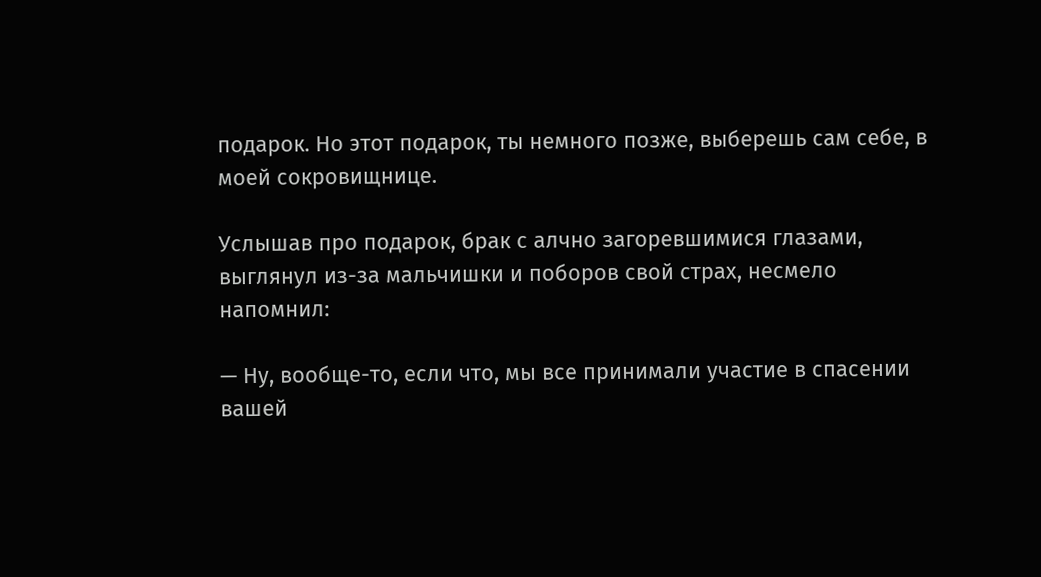подарок. Но этот подарок, ты немного позже, выберешь сам себе, в моей сокровищнице.

Услышав про подарок, брак с алчно загоревшимися глазами, выглянул из-за мальчишки и поборов свой страх, несмело напомнил:

— Ну, вообще-то, если что, мы все принимали участие в спасении вашей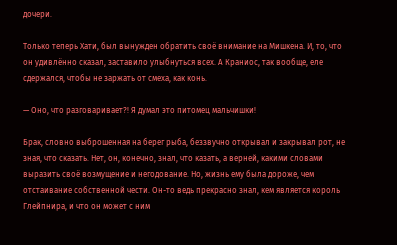дочери.

Только теперь Хати, был вынужден обратить своё внимание на Мишкена. И, то, что он удивлённо сказал, заставило улыбнуться всех. А Краниос, так вообще, еле сдержался, чтобы не заржать от смеха, как конь.

— Оно, что разговаривает?! Я думал это питомец мальчишки!

Брак, словно выброшенная на берег рыба, беззвучно открывал и закрывал рот, не зная, что сказать. Нет, он, конечно, знал, что казать, а верней, какими словами выразить своё возмущение и негодование. Но, жизнь ему была дороже, чем отстаивание собственной чести. Он-то ведь прекрасно знал, кем является король Глейпнира, и что он может с ним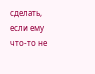сделать, если ему что-то не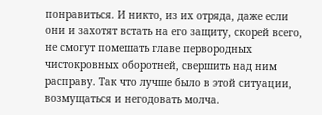понравиться. И никто, из их отряда, даже если они и захотят встать на его защиту, скорей всего, не смогут помешать главе первородных чистокровных оборотней, свершить над ним расправу. Так что лучше было в этой ситуации, возмущаться и негодовать молча.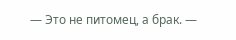— Это не питомец, а брак. —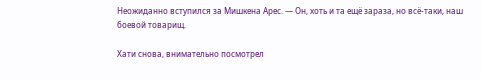Неожиданно вступился за Мишкена Арес. — Он, хоть и та ещё зараза, но всё-таки, наш боевой товарищ.

Хати снова, внимательно посмотрел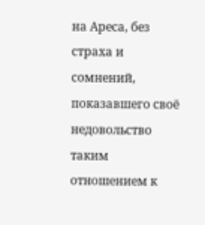на Ареса, без страха и сомнений, показавшего своё недовольство таким отношением к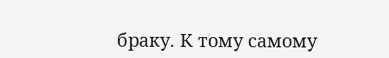браку. К тому самому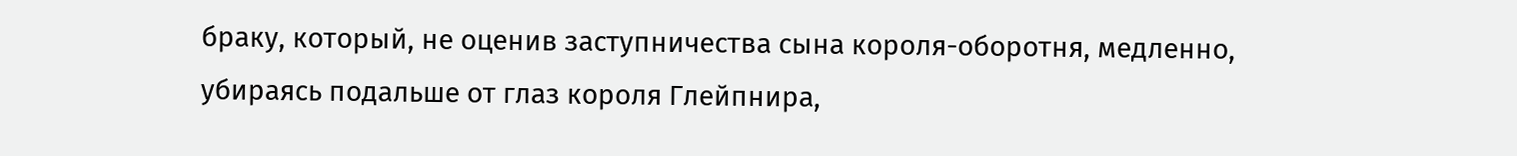браку, который, не оценив заступничества сына короля-оборотня, медленно, убираясь подальше от глаз короля Глейпнира,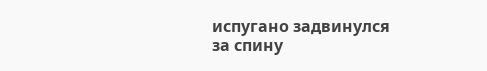испугано задвинулся за спину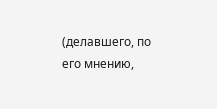(делавшего, по его мнению,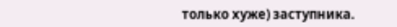только хуже) заступника.